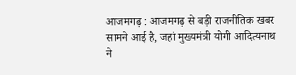आजमगढ़ : आजमगढ़ से बड़ी राजनीतिक खबर सामने आई है, जहां मुख्यमंत्री योगी आदित्यनाथ ने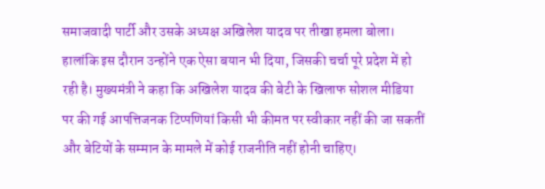समाजवादी पार्टी और उसके अध्यक्ष अखिलेश यादव पर तीखा हमला बोला। हालांकि इस दौरान उन्होंने एक ऐसा बयान भी दिया, जिसकी चर्चा पूरे प्रदेश में हो रही है। मुख्यमंत्री ने कहा कि अखिलेश यादव की बेटी के खिलाफ सोशल मीडिया पर की गई आपत्तिजनक टिप्पणियां किसी भी कीमत पर स्वीकार नहीं की जा सकतीं और बेटियों के सम्मान के मामले में कोई राजनीति नहीं होनी चाहिए।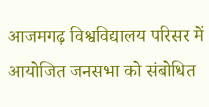आजमगढ़ विश्वविद्यालय परिसर में आयोजित जनसभा को संबोधित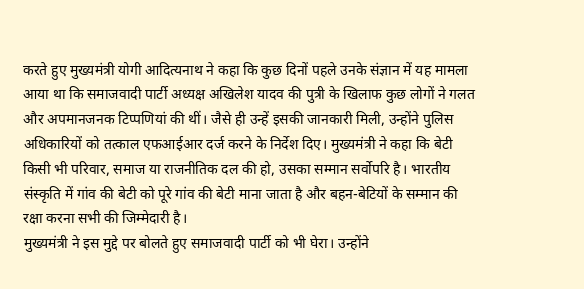करते हुए मुख्यमंत्री योगी आदित्यनाथ ने कहा कि कुछ दिनों पहले उनके संज्ञान में यह मामला आया था कि समाजवादी पार्टी अध्यक्ष अखिलेश यादव की पुत्री के खिलाफ कुछ लोगों ने गलत और अपमानजनक टिप्पणियां की थीं। जैसे ही उन्हें इसकी जानकारी मिली, उन्होंने पुलिस अधिकारियों को तत्काल एफआईआर दर्ज करने के निर्देश दिए। मुख्यमंत्री ने कहा कि बेटी किसी भी परिवार, समाज या राजनीतिक दल की हो, उसका सम्मान सर्वोपरि है। भारतीय संस्कृति में गांव की बेटी को पूरे गांव की बेटी माना जाता है और बहन-बेटियों के सम्मान की रक्षा करना सभी की जिम्मेदारी है।
मुख्यमंत्री ने इस मुद्दे पर बोलते हुए समाजवादी पार्टी को भी घेरा। उन्होंने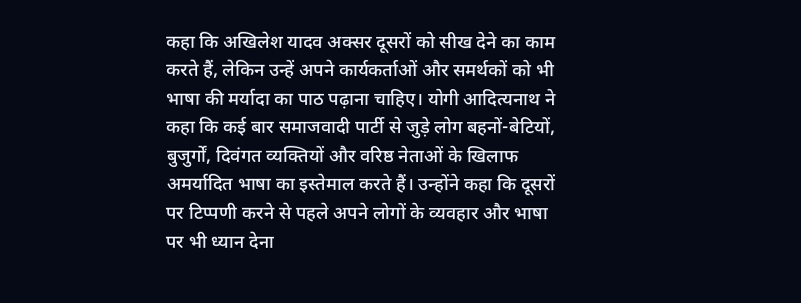कहा कि अखिलेश यादव अक्सर दूसरों को सीख देने का काम करते हैं, लेकिन उन्हें अपने कार्यकर्ताओं और समर्थकों को भी भाषा की मर्यादा का पाठ पढ़ाना चाहिए। योगी आदित्यनाथ ने कहा कि कई बार समाजवादी पार्टी से जुड़े लोग बहनों-बेटियों, बुजुर्गों, दिवंगत व्यक्तियों और वरिष्ठ नेताओं के खिलाफ अमर्यादित भाषा का इस्तेमाल करते हैं। उन्होंने कहा कि दूसरों पर टिप्पणी करने से पहले अपने लोगों के व्यवहार और भाषा पर भी ध्यान देना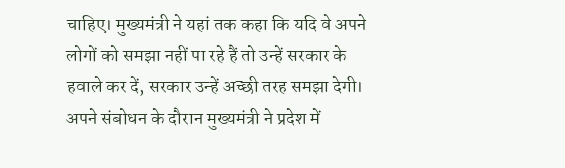चाहिए। मुख्यमंत्री ने यहां तक कहा कि यदि वे अपने लोगों को समझा नहीं पा रहे हैं तो उन्हें सरकार के हवाले कर दें, सरकार उन्हें अच्छी तरह समझा देगी।
अपने संबोधन के दौरान मुख्यमंत्री ने प्रदेश में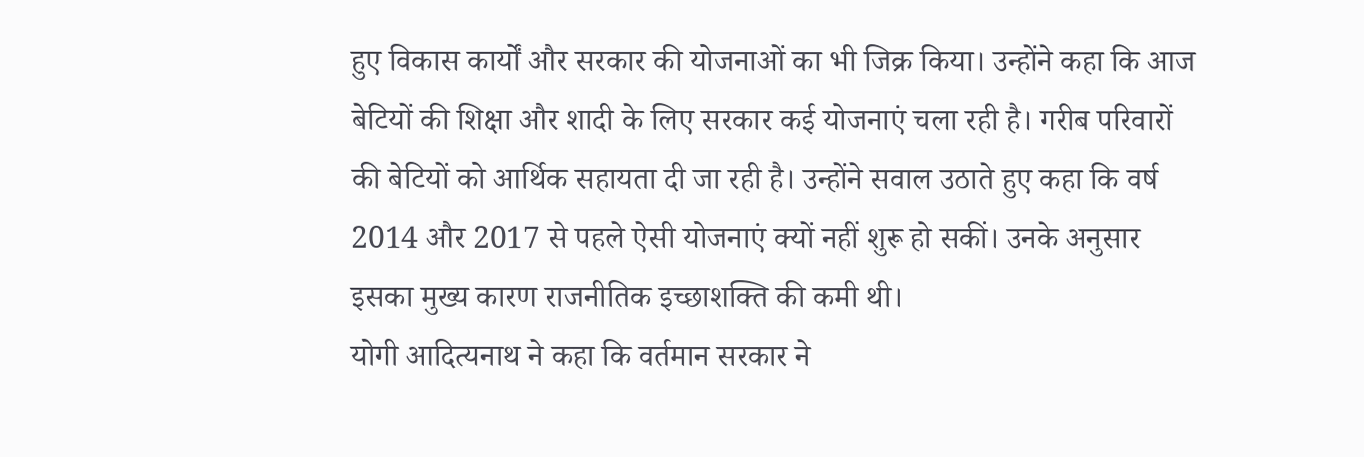हुए विकास कार्यों और सरकार की योजनाओं का भी जिक्र किया। उन्होंने कहा कि आज बेटियों की शिक्षा और शादी के लिए सरकार कई योजनाएं चला रही है। गरीब परिवारों की बेटियों को आर्थिक सहायता दी जा रही है। उन्होंने सवाल उठाते हुए कहा कि वर्ष 2014 और 2017 से पहले ऐसी योजनाएं क्यों नहीं शुरू हो सकीं। उनके अनुसार इसका मुख्य कारण राजनीतिक इच्छाशक्ति की कमी थी।
योगी आदित्यनाथ ने कहा कि वर्तमान सरकार ने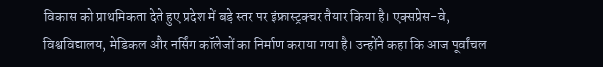विकास को प्राथमिकता देते हुए प्रदेश में बड़े स्तर पर इंफ्रास्ट्रक्चर तैयार किया है। एक्सप्रेस-वे, विश्वविद्यालय, मेडिकल और नर्सिंग कॉलेजों का निर्माण कराया गया है। उन्होंने कहा कि आज पूर्वांचल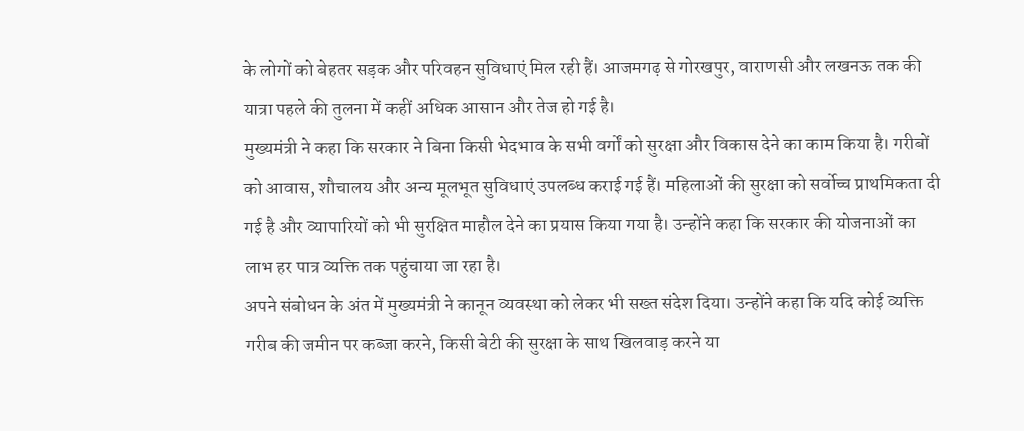के लोगों को बेहतर सड़क और परिवहन सुविधाएं मिल रही हैं। आजमगढ़ से गोरखपुर, वाराणसी और लखनऊ तक की यात्रा पहले की तुलना में कहीं अधिक आसान और तेज हो गई है।
मुख्यमंत्री ने कहा कि सरकार ने बिना किसी भेदभाव के सभी वर्गों को सुरक्षा और विकास देने का काम किया है। गरीबों को आवास, शौचालय और अन्य मूलभूत सुविधाएं उपलब्ध कराई गई हैं। महिलाओं की सुरक्षा को सर्वोच्च प्राथमिकता दी गई है और व्यापारियों को भी सुरक्षित माहौल देने का प्रयास किया गया है। उन्होंने कहा कि सरकार की योजनाओं का लाभ हर पात्र व्यक्ति तक पहुंचाया जा रहा है।
अपने संबोधन के अंत में मुख्यमंत्री ने कानून व्यवस्था को लेकर भी सख्त संदेश दिया। उन्होंने कहा कि यदि कोई व्यक्ति गरीब की जमीन पर कब्जा करने, किसी बेटी की सुरक्षा के साथ खिलवाड़ करने या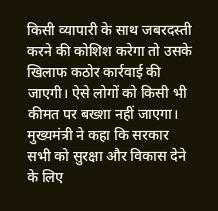किसी व्यापारी के साथ जबरदस्ती करने की कोशिश करेगा तो उसके खिलाफ कठोर कार्रवाई की जाएगी। ऐसे लोगों को किसी भी कीमत पर बख्शा नहीं जाएगा। मुख्यमंत्री ने कहा कि सरकार सभी को सुरक्षा और विकास देने के लिए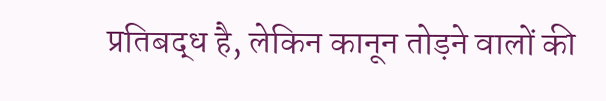प्रतिबद्ध है, लेकिन कानून तोड़ने वालों की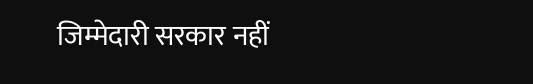जिम्मेदारी सरकार नहीं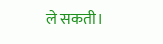ले सकती।